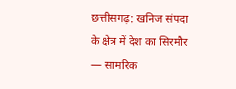छत्तीसगढ़: खनिज संपदा के क्षेत्र में देश का सिरमौर — सामरिक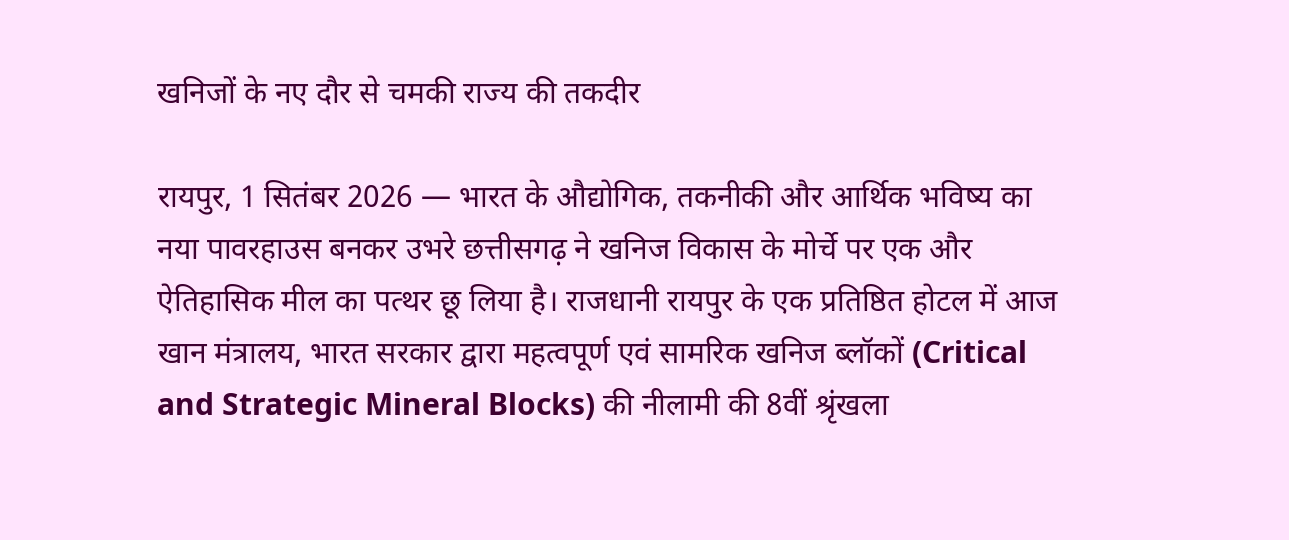खनिजों के नए दौर से चमकी राज्य की तकदीर

रायपुर, 1 सितंबर 2026 — भारत के औद्योगिक, तकनीकी और आर्थिक भविष्य का नया पावरहाउस बनकर उभरे छत्तीसगढ़ ने खनिज विकास के मोर्चे पर एक और ऐतिहासिक मील का पत्थर छू लिया है। राजधानी रायपुर के एक प्रतिष्ठित होटल में आज खान मंत्रालय, भारत सरकार द्वारा महत्वपूर्ण एवं सामरिक खनिज ब्लॉकों (Critical and Strategic Mineral Blocks) की नीलामी की 8वीं श्रृंखला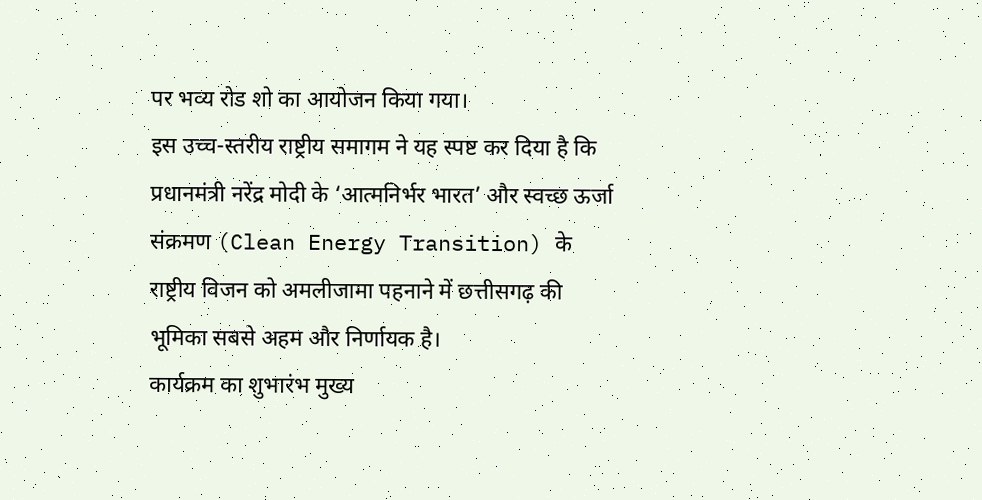पर भव्य रोड शो का आयोजन किया गया।
इस उच्च-स्तरीय राष्ट्रीय समागम ने यह स्पष्ट कर दिया है कि प्रधानमंत्री नरेंद्र मोदी के ‘आत्मनिर्भर भारत’ और स्वच्छ ऊर्जा संक्रमण (Clean Energy Transition) के राष्ट्रीय विजन को अमलीजामा पहनाने में छत्तीसगढ़ की भूमिका सबसे अहम और निर्णायक है।
कार्यक्रम का शुभारंभ मुख्य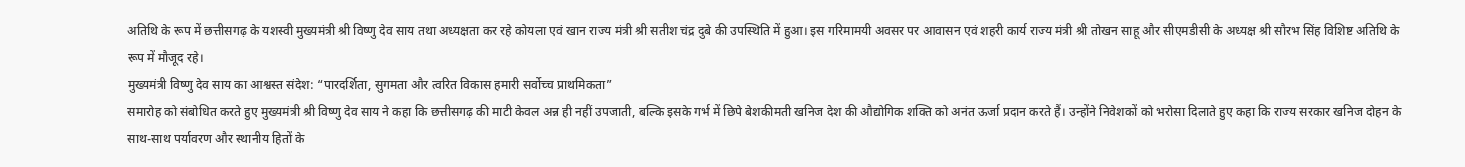अतिथि के रूप में छत्तीसगढ़ के यशस्वी मुख्यमंत्री श्री विष्णु देव साय तथा अध्यक्षता कर रहे कोयला एवं खान राज्य मंत्री श्री सतीश चंद्र दुबे की उपस्थिति में हुआ। इस गरिमामयी अवसर पर आवासन एवं शहरी कार्य राज्य मंत्री श्री तोखन साहू और सीएमडीसी के अध्यक्ष श्री सौरभ सिंह विशिष्ट अतिथि के रूप में मौजूद रहे।
मुख्यमंत्री विष्णु देव साय का आश्वस्त संदेश: “पारदर्शिता, सुगमता और त्वरित विकास हमारी सर्वोच्च प्राथमिकता”
समारोह को संबोधित करते हुए मुख्यमंत्री श्री विष्णु देव साय ने कहा कि छत्तीसगढ़ की माटी केवल अन्न ही नहीं उपजाती, बल्कि इसके गर्भ में छिपे बेशकीमती खनिज देश की औद्योगिक शक्ति को अनंत ऊर्जा प्रदान करते हैं। उन्होंने निवेशकों को भरोसा दिलाते हुए कहा कि राज्य सरकार खनिज दोहन के साथ-साथ पर्यावरण और स्थानीय हितों के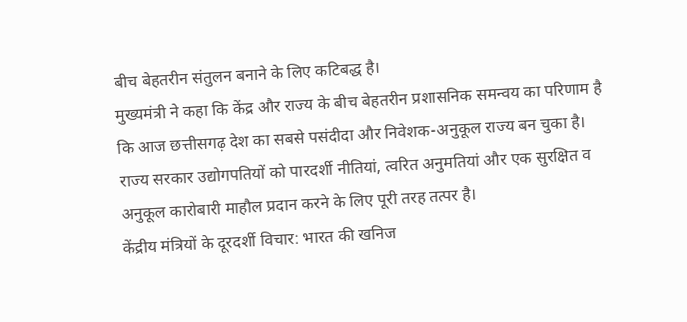बीच बेहतरीन संतुलन बनाने के लिए कटिबद्ध है।
मुख्यमंत्री ने कहा कि केंद्र और राज्य के बीच बेहतरीन प्रशासनिक समन्वय का परिणाम है कि आज छत्तीसगढ़ देश का सबसे पसंदीदा और निवेशक-अनुकूल राज्य बन चुका है। राज्य सरकार उद्योगपतियों को पारदर्शी नीतियां, त्वरित अनुमतियां और एक सुरक्षित व अनुकूल कारोबारी माहौल प्रदान करने के लिए पूरी तरह तत्पर है।
केंद्रीय मंत्रियों के दूरदर्शी विचार: भारत की खनिज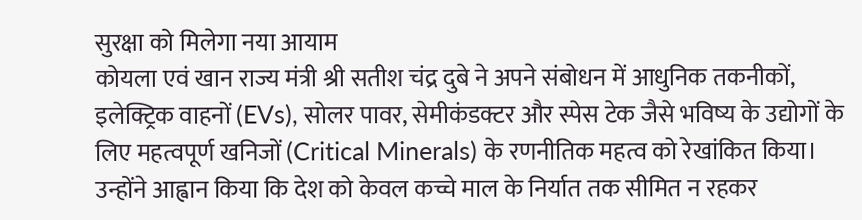सुरक्षा को मिलेगा नया आयाम
कोयला एवं खान राज्य मंत्री श्री सतीश चंद्र दुबे ने अपने संबोधन में आधुनिक तकनीकों, इलेक्ट्रिक वाहनों (EVs), सोलर पावर, सेमीकंडक्टर और स्पेस टेक जैसे भविष्य के उद्योगों के लिए महत्वपूर्ण खनिजों (Critical Minerals) के रणनीतिक महत्व को रेखांकित किया। उन्होंने आह्वान किया कि देश को केवल कच्चे माल के निर्यात तक सीमित न रहकर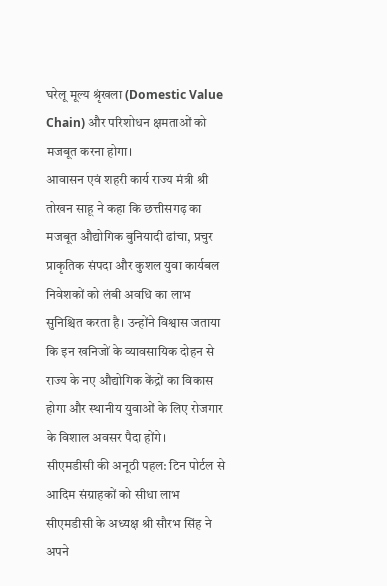घरेलू मूल्य श्रृंखला (Domestic Value Chain) और परिशोधन क्षमताओं को मजबूत करना होगा।
आवासन एवं शहरी कार्य राज्य मंत्री श्री तोखन साहू ने कहा कि छत्तीसगढ़ का मजबूत औद्योगिक बुनियादी ढांचा, प्रचुर प्राकृतिक संपदा और कुशल युवा कार्यबल निवेशकों को लंबी अवधि का लाभ सुनिश्चित करता है। उन्होंने विश्वास जताया कि इन खनिजों के व्यावसायिक दोहन से राज्य के नए औद्योगिक केंद्रों का विकास होगा और स्थानीय युवाओं के लिए रोजगार के विशाल अवसर पैदा होंगे।
सीएमडीसी की अनूठी पहल: टिन पोर्टल से आदिम संग्राहकों को सीधा लाभ
सीएमडीसी के अध्यक्ष श्री सौरभ सिंह ने अपने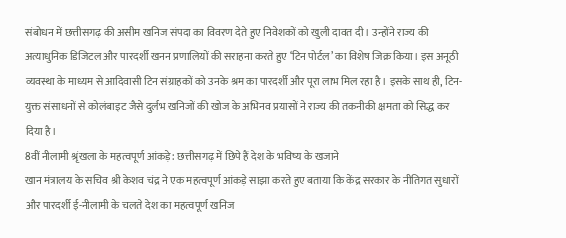संबोधन में छत्तीसगढ़ की असीम खनिज संपदा का विवरण देते हुए निवेशकों को खुली दावत दी। उन्होंने राज्य की अत्याधुनिक डिजिटल और पारदर्शी खनन प्रणालियों की सराहना करते हुए ‘टिन पोर्टल’ का विशेष जिक्र किया। इस अनूठी व्यवस्था के माध्यम से आदिवासी टिन संग्राहकों को उनके श्रम का पारदर्शी और पूरा लाभ मिल रहा है। इसके साथ ही, टिन-युक्त संसाधनों से कोलंबाइट जैसे दुर्लभ खनिजों की खोज के अभिनव प्रयासों ने राज्य की तकनीकी क्षमता को सिद्ध कर दिया है।
8वीं नीलामी श्रृंखला के महत्वपूर्ण आंकड़े: छत्तीसगढ़ में छिपे हैं देश के भविष्य के खजाने
खान मंत्रालय के सचिव श्री केशव चंद्र ने एक महत्वपूर्ण आंकड़े साझा करते हुए बताया कि केंद्र सरकार के नीतिगत सुधारों और पारदर्शी ई-नीलामी के चलते देश का महत्वपूर्ण खनिज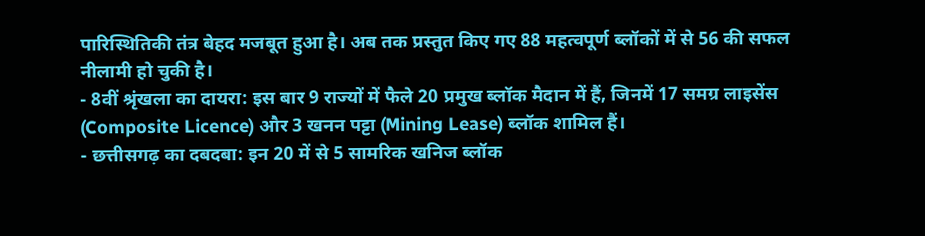पारिस्थितिकी तंत्र बेहद मजबूत हुआ है। अब तक प्रस्तुत किए गए 88 महत्वपूर्ण ब्लॉकों में से 56 की सफल नीलामी हो चुकी है।
- 8वीं श्रृंखला का दायरा: इस बार 9 राज्यों में फैले 20 प्रमुख ब्लॉक मैदान में हैं, जिनमें 17 समग्र लाइसेंस (Composite Licence) और 3 खनन पट्टा (Mining Lease) ब्लॉक शामिल हैं।
- छत्तीसगढ़ का दबदबा: इन 20 में से 5 सामरिक खनिज ब्लॉक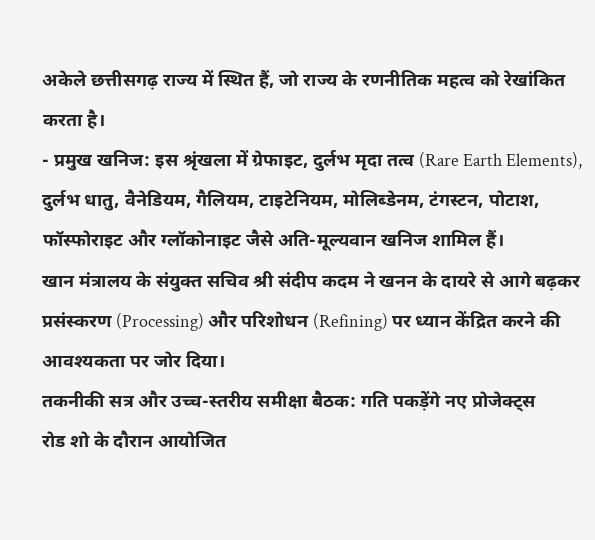अकेले छत्तीसगढ़ राज्य में स्थित हैं, जो राज्य के रणनीतिक महत्व को रेखांकित करता है।
- प्रमुख खनिज: इस श्रृंखला में ग्रेफाइट, दुर्लभ मृदा तत्व (Rare Earth Elements), दुर्लभ धातु, वैनेडियम, गैलियम, टाइटेनियम, मोलिब्डेनम, टंगस्टन, पोटाश, फॉस्फोराइट और ग्लॉकोनाइट जैसे अति-मूल्यवान खनिज शामिल हैं।
खान मंत्रालय के संयुक्त सचिव श्री संदीप कदम ने खनन के दायरे से आगे बढ़कर प्रसंस्करण (Processing) और परिशोधन (Refining) पर ध्यान केंद्रित करने की आवश्यकता पर जोर दिया।
तकनीकी सत्र और उच्च-स्तरीय समीक्षा बैठक: गति पकड़ेंगे नए प्रोजेक्ट्स
रोड शो के दौरान आयोजित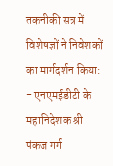तकनीकी सत्र में विशेषज्ञों ने निवेशकों का मार्गदर्शन किया:
- एनएमईडीटी के महानिदेशक श्री पंकज गर्ग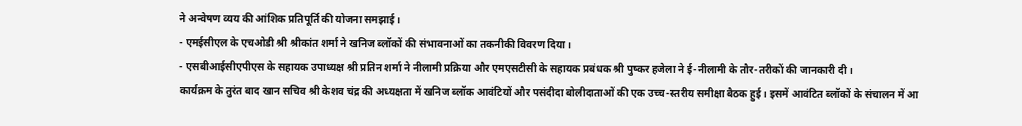ने अन्वेषण व्यय की आंशिक प्रतिपूर्ति की योजना समझाई।
- एमईसीएल के एचओडी श्री श्रीकांत शर्मा ने खनिज ब्लॉकों की संभावनाओं का तकनीकी विवरण दिया।
- एसबीआईसीएपीएस के सहायक उपाध्यक्ष श्री प्रतिन शर्मा ने नीलामी प्रक्रिया और एमएसटीसी के सहायक प्रबंधक श्री पुष्कर हजेला ने ई-नीलामी के तौर-तरीकों की जानकारी दी।
कार्यक्रम के तुरंत बाद खान सचिव श्री केशव चंद्र की अध्यक्षता में खनिज ब्लॉक आवंटियों और पसंदीदा बोलीदाताओं की एक उच्च-स्तरीय समीक्षा बैठक हुई। इसमें आवंटित ब्लॉकों के संचालन में आ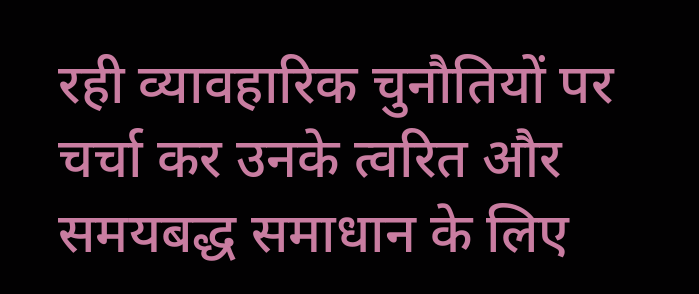रही व्यावहारिक चुनौतियों पर चर्चा कर उनके त्वरित और समयबद्ध समाधान के लिए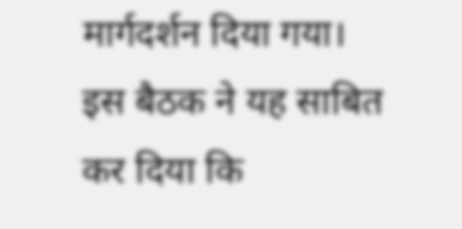मार्गदर्शन दिया गया। इस बैठक ने यह साबित कर दिया कि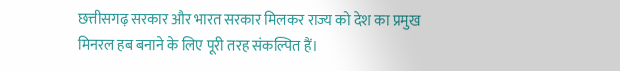छत्तीसगढ़ सरकार और भारत सरकार मिलकर राज्य को देश का प्रमुख मिनरल हब बनाने के लिए पूरी तरह संकल्पित हैं।